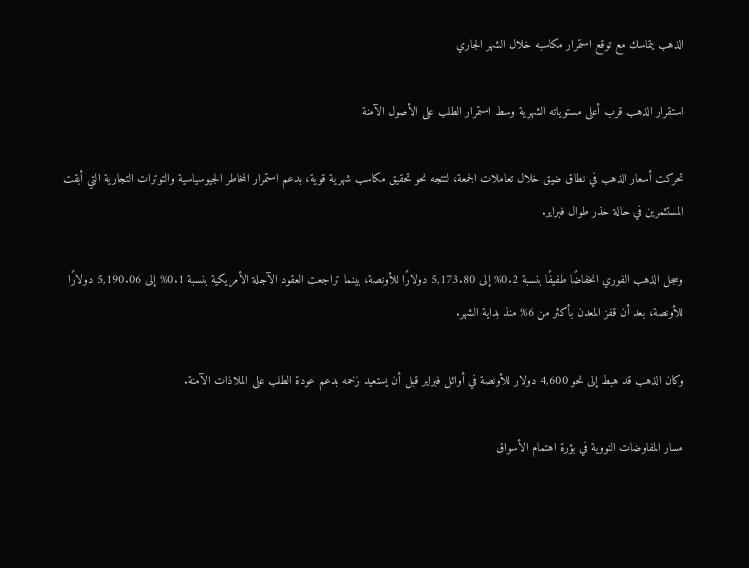الذهب يتماسك مع توقع استمرار مكاسبه خلال الشهر الجاري

استقرار الذهب قرب أعلى مستوياته الشهرية وسط استمرار الطلب على الأصول الآمنة

تحركت أسعار الذهب في نطاق ضيق خلال تعاملات الجمعة، لتتجه نحو تحقيق مكاسب شهرية قوية، بدعم استمرار المخاطر الجيوسياسية والتوترات التجارية التي أبقت المستثمرين في حالة حذر طوال فبراير.

وسجل الذهب الفوري انخفاضًا طفيفًا بنسبة 0.2% إلى 5,173.80 دولارًا للأونصة، بينما تراجعت العقود الآجلة الأمريكية بنسبة 0.1% إلى 5,190.06 دولارًا للأونصة، بعد أن قفز المعدن بأكثر من 6% منذ بداية الشهر.

وكان الذهب قد هبط إلى نحو 4,600 دولار للأونصة في أوائل فبراير قبل أن يستعيد زخمه بدعم عودة الطلب على الملاذات الآمنة.

مسار المفاوضات النووية في بؤرة اهتمام الأسواق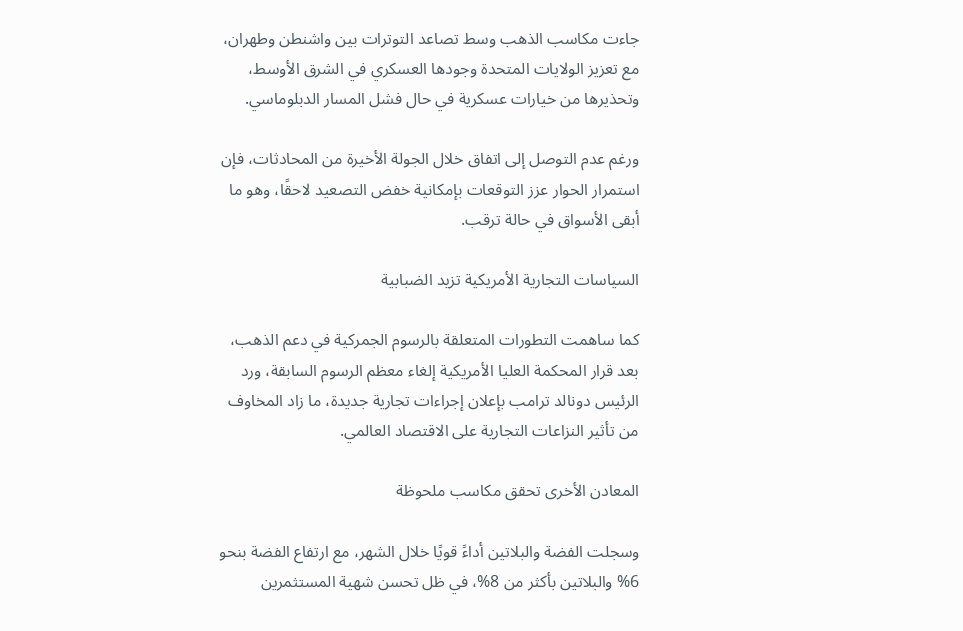جاءت مكاسب الذهب وسط تصاعد التوترات بين واشنطن وطهران، مع تعزيز الولايات المتحدة وجودها العسكري في الشرق الأوسط، وتحذيرها من خيارات عسكرية في حال فشل المسار الدبلوماسي.

ورغم عدم التوصل إلى اتفاق خلال الجولة الأخيرة من المحادثات، فإن استمرار الحوار عزز التوقعات بإمكانية خفض التصعيد لاحقًا، وهو ما أبقى الأسواق في حالة ترقب.

السياسات التجارية الأمريكية تزيد الضبابية

كما ساهمت التطورات المتعلقة بالرسوم الجمركية في دعم الذهب، بعد قرار المحكمة العليا الأمريكية إلغاء معظم الرسوم السابقة، ورد الرئيس دونالد ترامب بإعلان إجراءات تجارية جديدة، ما زاد المخاوف من تأثير النزاعات التجارية على الاقتصاد العالمي.

المعادن الأخرى تحقق مكاسب ملحوظة

وسجلت الفضة والبلاتين أداءً قويًا خلال الشهر، مع ارتفاع الفضة بنحو 6% والبلاتين بأكثر من 8%، في ظل تحسن شهية المستثمرين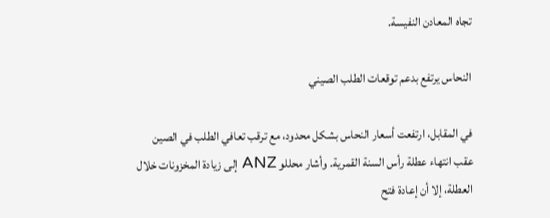تجاه المعادن النفيسة.

النحاس يرتفع بدعم توقعات الطلب الصيني

في المقابل، ارتفعت أسعار النحاس بشكل محدود، مع ترقب تعافي الطلب في الصين عقب انتهاء عطلة رأس السنة القمرية. وأشار محللو ANZ إلى زيادة المخزونات خلال العطلة، إلا أن إعادة فتح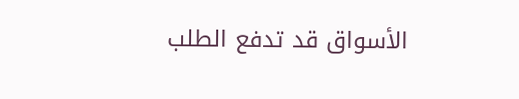الأسواق قد تدفع الطلب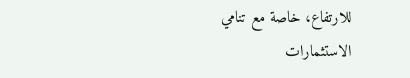للارتفاع، خاصة مع تنامي الاستثمارات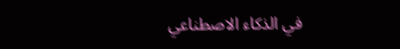في الذكاء الاصطناعي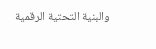والبنية التحتية الرقمية